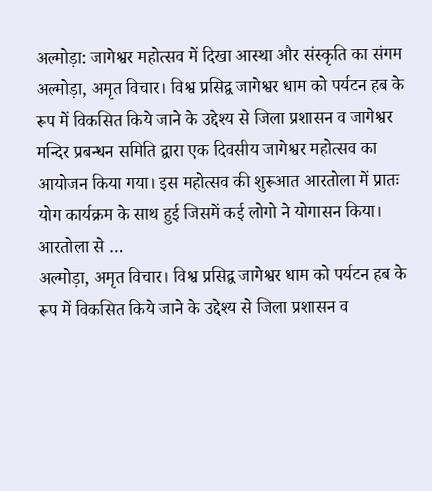अल्मोड़ा: जागेश्वर महोत्सव में दिखा आस्था और संस्कृति का संगम
अल्मोड़ा, अमृत विचार। विश्व प्रसिद्व जागेश्वर धाम को पर्यटन हब के रूप में विकसित किये जाने के उद्देश्य से जिला प्रशासन व जागेश्वर मन्दिर प्रबन्धन समिति द्वारा एक दिवसीय जागेश्वर महोत्सव का आयोजन किया गया। इस महोत्सव की शुरूआत आरतोला में प्रातः योग कार्यक्रम के साथ हुई जिसमें कई लोगो ने योगासन किया। आरतोला से …
अल्मोड़ा, अमृत विचार। विश्व प्रसिद्व जागेश्वर धाम को पर्यटन हब के रूप में विकसित किये जाने के उद्देश्य से जिला प्रशासन व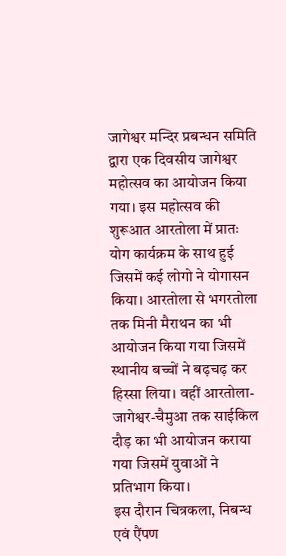जागेश्वर मन्दिर प्रबन्धन समिति द्वारा एक दिवसीय जागेश्वर महोत्सव का आयोजन किया गया। इस महोत्सव की शुरूआत आरतोला में प्रातः योग कार्यक्रम के साथ हुई जिसमें कई लोगो ने योगासन किया। आरतोला से भगरतोला तक मिनी मैराथन का भी आयोजन किया गया जिसमें स्थानीय बच्चों ने बढ़चढ़ कर हिस्सा लिया। वहीं आरतोला-जागेश्वर-चैमुआ तक साईकिल दौड़ का भी आयोजन कराया गया जिसमें युवाओं ने प्रतिभाग किया।
इस दौरान चित्रकला, निबन्ध एवं एैंपण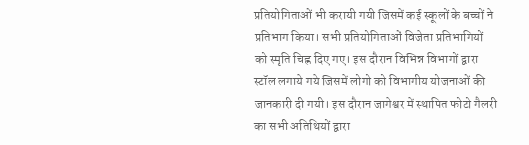प्रतियोगिताओं भी करायी गयी जिसमें कई स्कूलों के बच्चों ने प्रतिभाग किया। सभी प्रतियोगिताओं विजेता प्रतिभागियों को स्मृति चिह्न दिए गए। इस दौरान विभिन्न विभागों द्वारा स्टॉल लगाये गये जिसमें लोगो को विभागीय योजनाओं की जानकारी दी गयी। इस दौरान जागेश्वर में स्थापित फोटो गैलरी का सभी अतिथियों द्वारा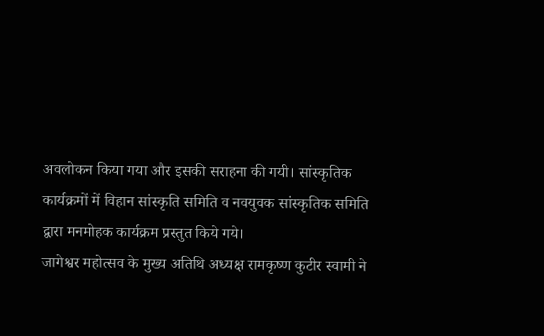अवलोकन किया गया और इसकी सराहना की गयी। सांस्कृतिक कार्यक्रमों में विहान सांस्कृति समिति व नवयुवक सांस्कृतिक समिति द्वारा मनमोहक कार्यक्रम प्रस्तुत किये गये।
जागेश्वर महोत्सव के मुख्य अतिथि अध्यक्ष रामकृष्ण कुटीर स्वामी ने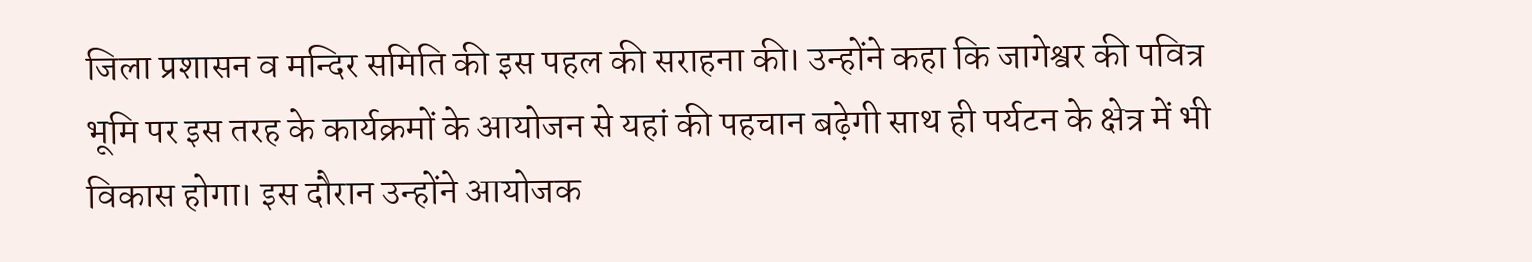जिला प्रशासन व मन्दिर समिति की इस पहल की सराहना की। उन्होंने कहा कि जागेश्वर की पवित्र भूमि पर इस तरह के कार्यक्रमों के आयोजन से यहां की पहचान बढ़ेगी साथ ही पर्यटन के क्षेत्र में भी विकास होगा। इस दौरान उन्होंने आयोजक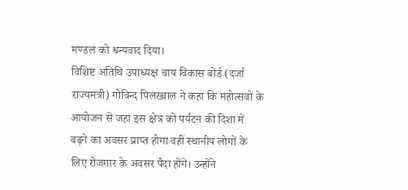मण्डल को धन्यवाद दिया।
विशिष्ट अतिथि उपाध्यक्ष चाय विकास बोर्ड (दर्जा राज्यमंत्री) गोविन्द पिलख्वाल ने कहा कि महोत्सवों के आयोजन से जहां इस क्षेत्र को पर्यटन की दिशा में बढ़ने का अवसर प्राप्त होगा वहीं स्थानीय लोगों के लिए रोजगार के अवसर पैदा होंगे। उन्होंने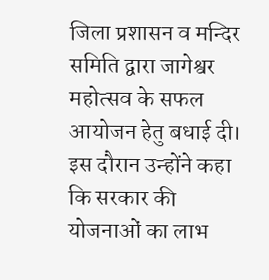जिला प्रशासन व मन्दिर समिति द्वारा जागेश्वर महोत्सव के सफल आयोजन हेतु बधाई दी। इस दौरान उन्होंने कहा कि सरकार की योजनाओं का लाभ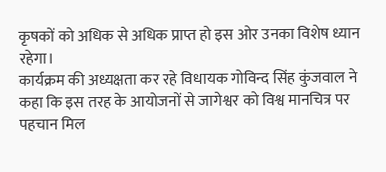कृषकों को अधिक से अधिक प्राप्त हो इस ओर उनका विशेष ध्यान रहेगा।
कार्यक्रम की अध्यक्षता कर रहे विधायक गोविन्द सिंह कुंजवाल ने कहा कि इस तरह के आयोजनों से जागेश्वर को विश्व मानचित्र पर पहचान मिल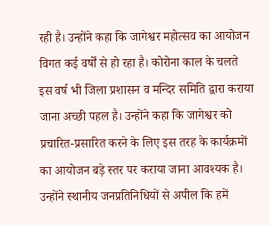रही है। उन्होंने कहा कि जागेश्वर महोत्सव का आयोजन विगत कई वर्षों से हो रहा है। कोरोना काल के चलते इस वर्ष भी जिला प्रशासन व मन्दिर समिति द्वारा कराया जाना अच्छी पहल है। उन्होंने कहा कि जागेश्वर को प्रचारित-प्रसारित करने के लिए इस तरह के कार्यक्रमों का आयोजन बड़े स्तर पर कराया जाना आवश्यक है। उन्होंने स्थानीय जनप्रतिनिधियों से अपील कि हमें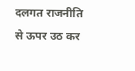दलगत राजनीति से ऊपर उठ कर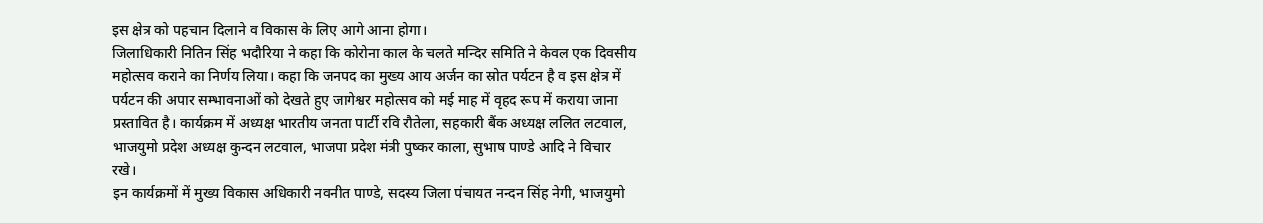इस क्षेत्र को पहचान दिलाने व विकास के लिए आगे आना होगा।
जिलाधिकारी नितिन सिंह भदौरिया ने कहा कि कोरोना काल के चलते मन्दिर समिति ने केवल एक दिवसीय महोत्सव कराने का निर्णय लिया। कहा कि जनपद का मुख्य आय अर्जन का स्रोत पर्यटन है व इस क्षेत्र में पर्यटन की अपार सम्भावनाओं को देखते हुए जागेश्वर महोत्सव को मई माह में वृहद रूप में कराया जाना प्रस्तावित है। कार्यक्रम में अध्यक्ष भारतीय जनता पार्टी रवि रौतेला, सहकारी बैंक अध्यक्ष ललित लटवाल, भाजयुमो प्रदेश अध्यक्ष कुन्दन लटवाल, भाजपा प्रदेश मंत्री पुष्कर काला, सुभाष पाण्डे आदि ने विचार रखे।
इन कार्यक्रमों में मुख्य विकास अधिकारी नवनीत पाण्डे, सदस्य जिला पंचायत नन्दन सिंह नेगी, भाजयुमो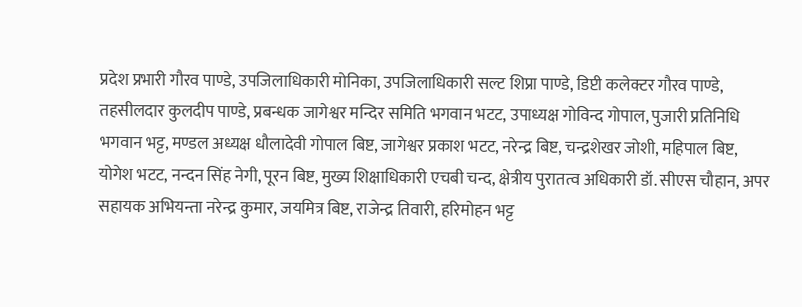प्रदेश प्रभारी गौरव पाण्डे, उपजिलाधिकारी मोनिका, उपजिलाधिकारी सल्ट शिप्रा पाण्डे, डिप्टी कलेक्टर गौरव पाण्डे, तहसीलदार कुलदीप पाण्डे, प्रबन्धक जागेश्वर मन्दिर समिति भगवान भटट, उपाध्यक्ष गोविन्द गोपाल, पुजारी प्रतिनिधि भगवान भट्ट, मण्डल अध्यक्ष धौलादेवी गोपाल बिष्ट, जागेश्वर प्रकाश भटट, नरेन्द्र बिष्ट, चन्द्रशेखर जोशी, महिपाल बिष्ट, योगेश भटट, नन्दन सिंह नेगी, पूरन बिष्ट, मुख्य शिक्षाधिकारी एचबी चन्द, क्षेत्रीय पुरातत्व अधिकारी डॉ. सीएस चौहान, अपर सहायक अभियन्ता नरेन्द्र कुमार, जयमित्र बिष्ट, राजेन्द्र तिवारी, हरिमोहन भट्ट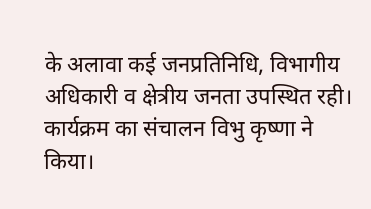के अलावा कई जनप्रतिनिधि, विभागीय अधिकारी व क्षेत्रीय जनता उपस्थित रही। कार्यक्रम का संचालन विभु कृष्णा ने किया।